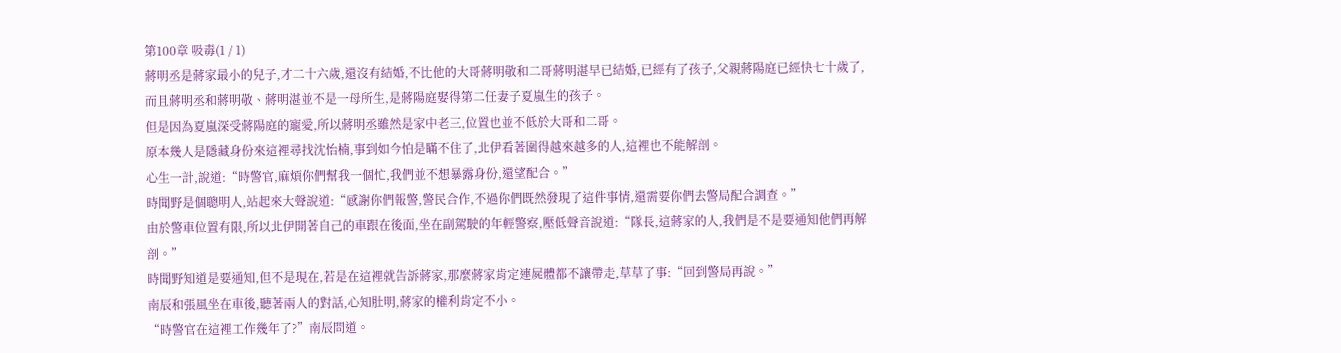第100章 吸毒(1 / 1)
蔣明丞是蔣家最小的兒子,才二十六歲,還沒有結婚,不比他的大哥蔣明敬和二哥蔣明湛早已結婚,已經有了孩子,父親蔣陽庭已經快七十歲了,而且蔣明丞和蔣明敬、蔣明湛並不是一母所生,是蔣陽庭娶得第二任妻子夏嵐生的孩子。
但是因為夏嵐深受蔣陽庭的寵愛,所以蔣明丞雖然是家中老三,位置也並不低於大哥和二哥。
原本幾人是隱藏身份來這裡尋找沈怡楠,事到如今怕是瞞不住了,北伊看著圍得越來越多的人,這裡也不能解剖。
心生一計,說道:“時警官,麻煩你們幫我一個忙,我們並不想暴露身份,還望配合。”
時聞野是個聰明人,站起來大聲說道:“感謝你們報警,警民合作,不過你們既然發現了這件事情,還需要你們去警局配合調查。”
由於警車位置有限,所以北伊開著自己的車跟在後面,坐在副駕駛的年輕警察,壓低聲音說道:“隊長,這蔣家的人,我們是不是要通知他們再解剖。”
時聞野知道是要通知,但不是現在,若是在這裡就告訴蔣家,那麼蔣家肯定連屍體都不讓帶走,草草了事:“回到警局再說。”
南辰和張風坐在車後,聽著兩人的對話,心知肚明,蔣家的權利肯定不小。
“時警官在這裡工作幾年了?”南辰問道。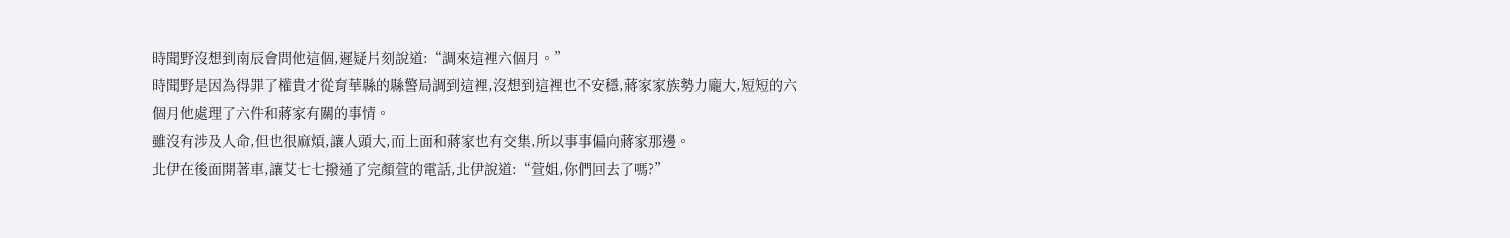時聞野沒想到南辰會問他這個,遲疑片刻說道:“調來這裡六個月。”
時聞野是因為得罪了權貴才從育華縣的縣警局調到這裡,沒想到這裡也不安穩,蔣家家族勢力龐大,短短的六個月他處理了六件和蔣家有關的事情。
雖沒有涉及人命,但也很麻煩,讓人頭大,而上面和蔣家也有交集,所以事事偏向蔣家那邊。
北伊在後面開著車,讓艾七七撥通了完顏萱的電話,北伊說道:“萱姐,你們回去了嗎?”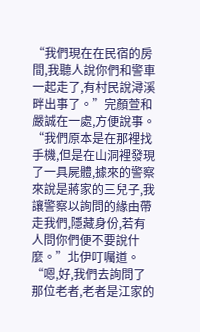“我們現在在民宿的房間,我聽人說你們和警車一起走了,有村民說潯溪畔出事了。”完顏萱和嚴誠在一處,方便說事。
“我們原本是在那裡找手機,但是在山洞裡發現了一具屍體,據來的警察來說是蔣家的三兒子,我讓警察以詢問的緣由帶走我們,隱藏身份,若有人問你們便不要說什麼。”北伊叮囑道。
“嗯,好,我們去詢問了那位老者,老者是江家的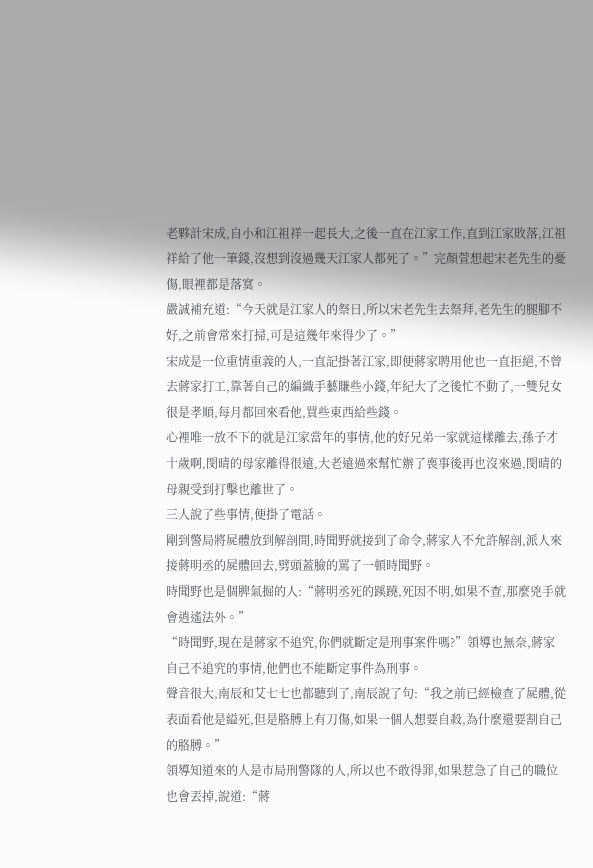老夥計宋成,自小和江祖祥一起長大,之後一直在江家工作,直到江家敗落,江祖祥給了他一筆錢,沒想到沒過幾天江家人都死了。”完顏萱想起宋老先生的憂傷,眼裡都是落寞。
嚴誠補充道:“今天就是江家人的祭日,所以宋老先生去祭拜,老先生的腿腳不好,之前會常來打掃,可是這幾年來得少了。”
宋成是一位重情重義的人,一直記掛著江家,即便蔣家聘用他也一直拒絕,不曾去蔣家打工,靠著自己的編織手藝賺些小錢,年紀大了之後忙不動了,一雙兒女很是孝順,每月都回來看他,買些東西給些錢。
心裡唯一放不下的就是江家當年的事情,他的好兄弟一家就這樣離去,孫子才十歲啊,閔晴的母家離得很遠,大老遠過來幫忙辦了喪事後再也沒來過,閔晴的母親受到打擊也離世了。
三人說了些事情,便掛了電話。
剛到警局將屍體放到解剖間,時聞野就接到了命令,蔣家人不允許解剖,派人來接蔣明丞的屍體回去,劈頭蓋臉的罵了一頓時聞野。
時聞野也是個脾氣掘的人:“蔣明丞死的蹊蹺,死因不明,如果不查,那麼兇手就會逍遙法外。”
“時聞野,現在是蔣家不追究,你們就斷定是刑事案件嗎?”領導也無奈,蔣家自己不追究的事情,他們也不能斷定事件為刑事。
聲音很大,南辰和艾七七也都聽到了,南辰說了句:“我之前已經檢查了屍體,從表面看他是縊死,但是胳膊上有刀傷,如果一個人想要自殺,為什麼還要割自己的胳膊。”
領導知道來的人是市局刑警隊的人,所以也不敢得罪,如果惹急了自己的職位也會丟掉,說道:“蔣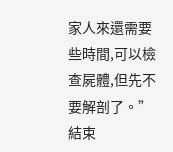家人來還需要些時間,可以檢查屍體,但先不要解剖了。”
結束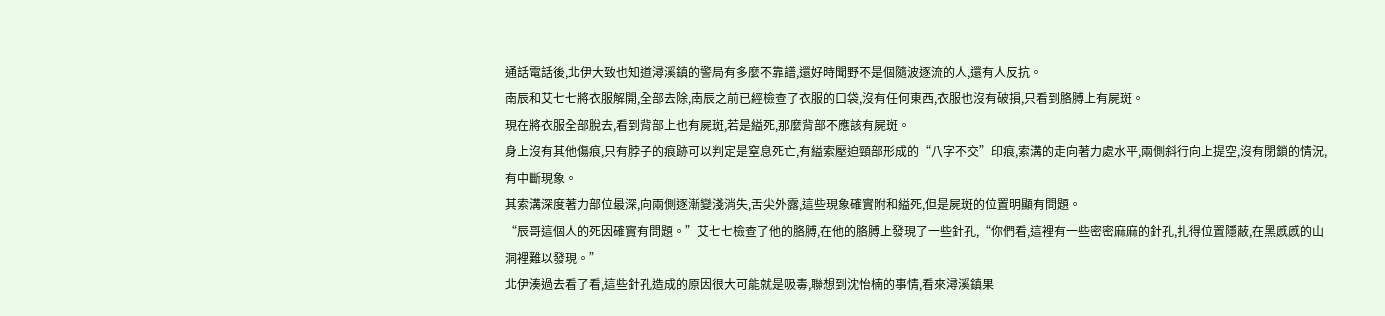通話電話後,北伊大致也知道潯溪鎮的警局有多麼不靠譜,還好時聞野不是個隨波逐流的人,還有人反抗。
南辰和艾七七將衣服解開,全部去除,南辰之前已經檢查了衣服的口袋,沒有任何東西,衣服也沒有破損,只看到胳膊上有屍斑。
現在將衣服全部脫去,看到背部上也有屍斑,若是縊死,那麼背部不應該有屍斑。
身上沒有其他傷痕,只有脖子的痕跡可以判定是窒息死亡,有縊索壓迫頸部形成的“八字不交”印痕,索溝的走向著力處水平,兩側斜行向上提空,沒有閉鎖的情況,有中斷現象。
其索溝深度著力部位最深,向兩側逐漸變淺消失,舌尖外露,這些現象確實附和縊死,但是屍斑的位置明顯有問題。
“辰哥這個人的死因確實有問題。”艾七七檢查了他的胳膊,在他的胳膊上發現了一些針孔,“你們看,這裡有一些密密麻麻的針孔,扎得位置隱蔽,在黑慼慼的山洞裡難以發現。”
北伊湊過去看了看,這些針孔造成的原因很大可能就是吸毒,聯想到沈怡楠的事情,看來潯溪鎮果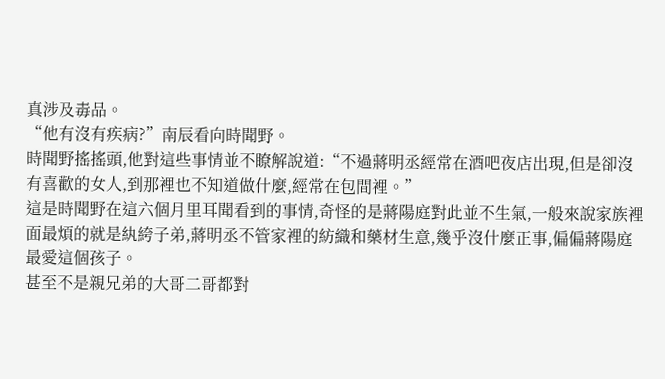真涉及毒品。
“他有沒有疾病?”南辰看向時聞野。
時聞野搖搖頭,他對這些事情並不瞭解說道:“不過蔣明丞經常在酒吧夜店出現,但是卻沒有喜歡的女人,到那裡也不知道做什麼,經常在包間裡。”
這是時聞野在這六個月里耳聞看到的事情,奇怪的是蔣陽庭對此並不生氣,一般來說家族裡面最煩的就是紈絝子弟,蔣明丞不管家裡的紡織和藥材生意,幾乎沒什麼正事,偏偏蔣陽庭最愛這個孩子。
甚至不是親兄弟的大哥二哥都對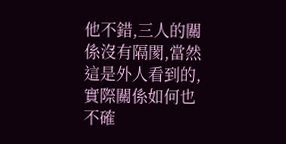他不錯,三人的關係沒有隔閡,當然這是外人看到的,實際關係如何也不確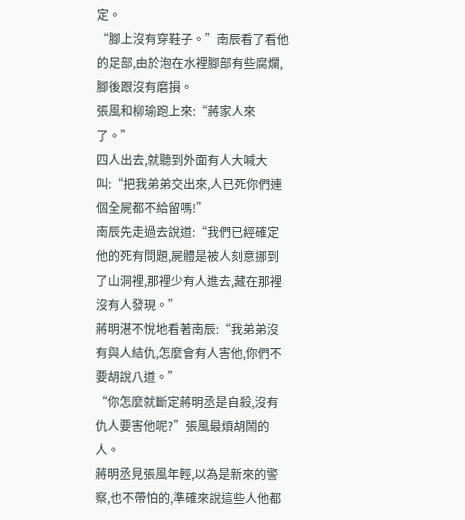定。
“腳上沒有穿鞋子。”南辰看了看他的足部,由於泡在水裡腳部有些腐爛,腳後跟沒有磨損。
張風和柳瑜跑上來:“蔣家人來了。”
四人出去,就聽到外面有人大喊大叫:“把我弟弟交出來,人已死你們連個全屍都不給留嗎!”
南辰先走過去說道:“我們已經確定他的死有問題,屍體是被人刻意挪到了山洞裡,那裡少有人進去,藏在那裡沒有人發現。”
蔣明湛不悅地看著南辰:“我弟弟沒有與人結仇,怎麼會有人害他,你們不要胡說八道。”
“你怎麼就斷定蔣明丞是自殺,沒有仇人要害他呢?”張風最煩胡鬧的人。
蔣明丞見張風年輕,以為是新來的警察,也不帶怕的,準確來說這些人他都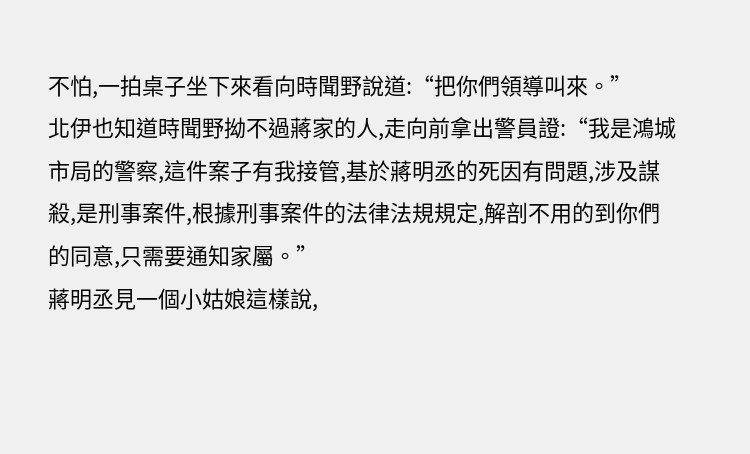不怕,一拍桌子坐下來看向時聞野說道:“把你們領導叫來。”
北伊也知道時聞野拗不過蔣家的人,走向前拿出警員證:“我是鴻城市局的警察,這件案子有我接管,基於蔣明丞的死因有問題,涉及謀殺,是刑事案件,根據刑事案件的法律法規規定,解剖不用的到你們的同意,只需要通知家屬。”
蔣明丞見一個小姑娘這樣說,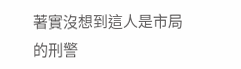著實沒想到這人是市局的刑警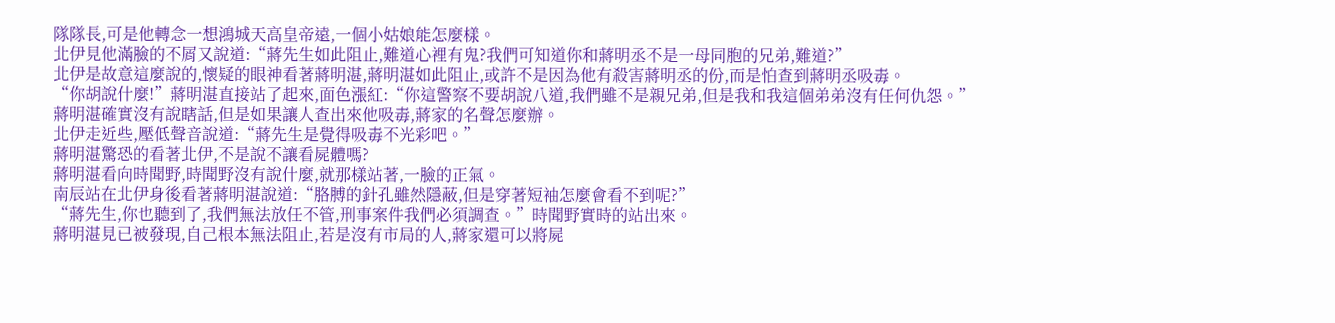隊隊長,可是他轉念一想鴻城天高皇帝遠,一個小姑娘能怎麼樣。
北伊見他滿臉的不屑又說道:“蔣先生如此阻止,難道心裡有鬼?我們可知道你和蔣明丞不是一母同胞的兄弟,難道?”
北伊是故意這麼說的,懷疑的眼神看著蔣明湛,蔣明湛如此阻止,或許不是因為他有殺害蔣明丞的份,而是怕查到蔣明丞吸毒。
“你胡說什麼!”蔣明湛直接站了起來,面色漲紅:“你這警察不要胡說八道,我們雖不是親兄弟,但是我和我這個弟弟沒有任何仇怨。”
蔣明湛確實沒有說瞎話,但是如果讓人查出來他吸毒,蔣家的名聲怎麼辦。
北伊走近些,壓低聲音說道:“蔣先生是覺得吸毒不光彩吧。”
蔣明湛驚恐的看著北伊,不是說不讓看屍體嗎?
蔣明湛看向時聞野,時聞野沒有說什麼,就那樣站著,一臉的正氣。
南辰站在北伊身後看著蔣明湛說道:“胳膊的針孔雖然隱蔽,但是穿著短袖怎麼會看不到呢?”
“蔣先生,你也聽到了,我們無法放任不管,刑事案件我們必須調查。”時聞野實時的站出來。
蔣明湛見已被發現,自己根本無法阻止,若是沒有市局的人,蔣家還可以將屍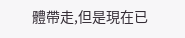體帶走,但是現在已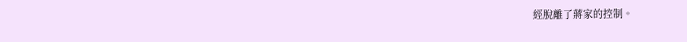經脫離了蔣家的控制。